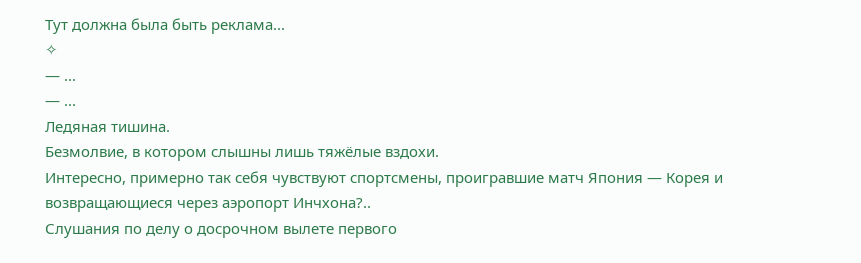Тут должна была быть реклама...
✧
— ...
— ...
Ледяная тишина.
Безмолвие, в котором слышны лишь тяжёлые вздохи.
Интересно, примерно так себя чувствуют спортсмены, проигравшие матч Япония — Корея и возвращающиеся через аэропорт Инчхона?..
Слушания по делу о досрочном вылете первого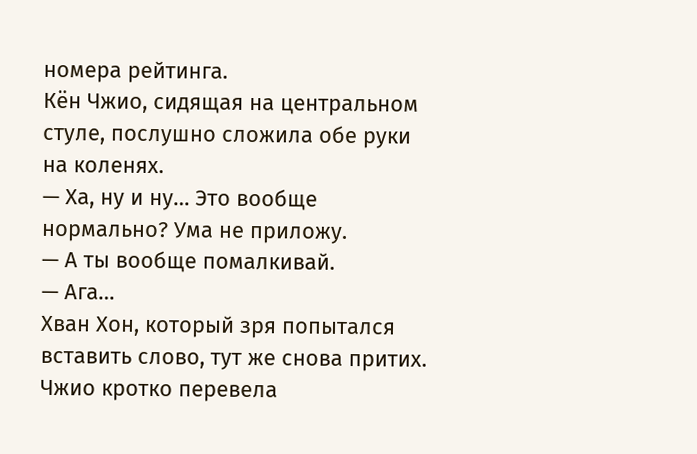номера рейтинга.
Кён Чжио, сидящая на центральном стуле, послушно сложила обе руки на коленях.
— Ха, ну и ну… Это вообще нормально? Ума не приложу.
— А ты вообще помалкивай.
— Ага…
Хван Хон, который зря попытался вставить слово, тут же снова притих.
Чжио кротко перевела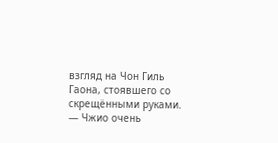взгляд на Чон Гиль Гаона, стоявшего со скрещёнными руками.
— Чжио очень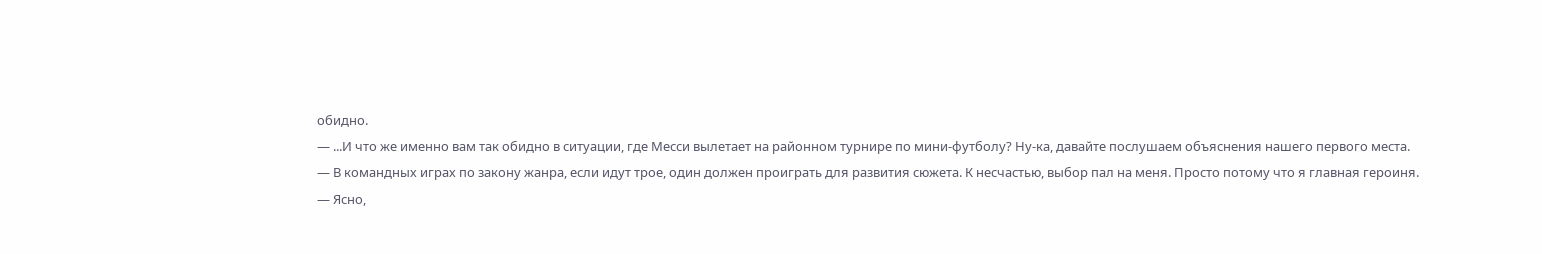обидно.
— ...И что же именно вам так обидно в ситуации, где Месси вылетает на районном турнире по мини-футболу? Ну-ка, давайте послушаем объяснения нашего первого места.
— В командных играх по закону жанра, если идут трое, один должен проиграть для развития сюжета. К несчастью, выбор пал на меня. Просто потому что я главная героиня.
— Ясно,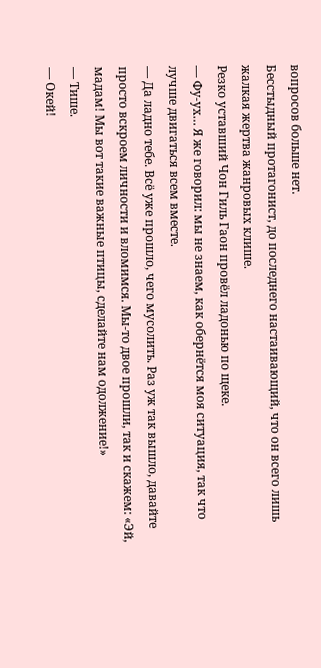вопросов больше нет.
Бесстыдный протагонист, до последнего настаивающий, что он всего лишь жалкая жертва жанровых клише.
Резко уставший Чон Гиль Гаон провёл ладонью по щеке.
— Фу-ух… Я же говорил: мы не знаем, как обернётся моя ситуация, так что лучше двигаться всем вместе.
— Да ладно тебе. Всё уже прошло, чего мусолить. Раз уж так вышло, давайте просто вскроем личности и вломимся. Мы-то двое прошли, так и скажем: «Эй, мадам! Мы вот такие важные птицы, сделайте нам одолжение!»
— Тише.
— Окей!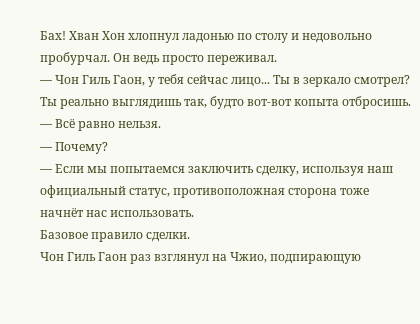Бах! Хван Хон хлопнул ладонью по столу и недовольно пробурчал. Он ведь просто переживал.
— Чон Гиль Гаон, у тебя сейчас лицо... Ты в зеркало смотрел? Ты реально выглядишь так, будто вот-вот копыта отбросишь.
— Всё равно нельзя.
— Почему?
— Если мы попытаемся заключить сделку, используя наш официальный статус, противоположная сторона тоже начнёт нас использовать.
Базовое правило сделки.
Чон Гиль Гаон раз взглянул на Чжио, подпирающую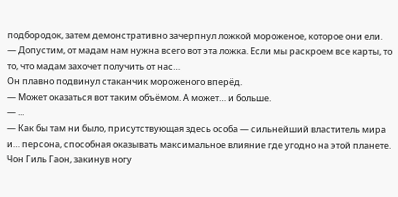подбородок, затем демонстративно зачерпнул ложкой мороженое, которое они ели.
— Допустим, от мадам нам нужна всего вот эта ложка. Если мы раскроем все карты, то то, что мадам захочет получить от нас…
Он плавно подвинул стаканчик мороженого вперёд.
— Может оказаться вот таким объёмом. А может… и больше.
— ...
— Как бы там ни было, присутствующая здесь особа — сильнейший властитель мира и… персона, способная оказывать максимальное влияние где угодно на этой планете.
Чон Гиль Гаон, закинув ногу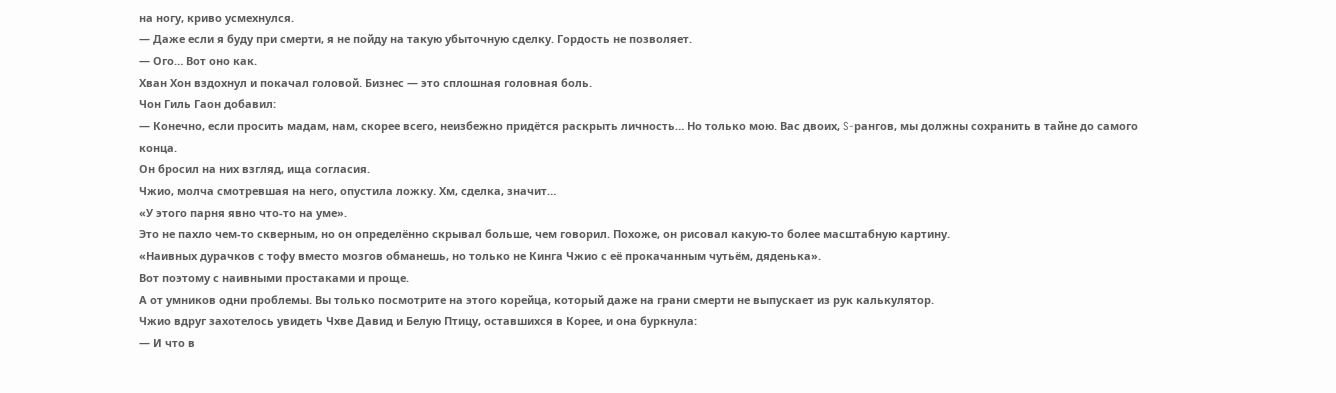на ногу, криво усмехнулся.
— Даже если я буду при смерти, я не пойду на такую убыточную сделку. Гордость не позволяет.
— Ого… Вот оно как.
Хван Хон вздохнул и покачал головой. Бизнес — это сплошная головная боль.
Чон Гиль Гаон добавил:
— Конечно, если просить мадам, нам, скорее всего, неизбежно придётся раскрыть личность… Но только мою. Вас двоих, S-рангов, мы должны сохранить в тайне до самого конца.
Он бросил на них взгляд, ища согласия.
Чжио, молча смотревшая на него, опустила ложку. Хм, сделка, значит…
«У этого парня явно что-то на уме».
Это не пахло чем-то скверным, но он определённо скрывал больше, чем говорил. Похоже, он рисовал какую-то более масштабную картину.
«Наивных дурачков с тофу вместо мозгов обманешь, но только не Кинга Чжио с её прокачанным чутьём, дяденька».
Вот поэтому с наивными простаками и проще.
А от умников одни проблемы. Вы только посмотрите на этого корейца, который даже на грани смерти не выпускает из рук калькулятор.
Чжио вдруг захотелось увидеть Чхве Давид и Белую Птицу, оставшихся в Корее, и она буркнула:
— И что в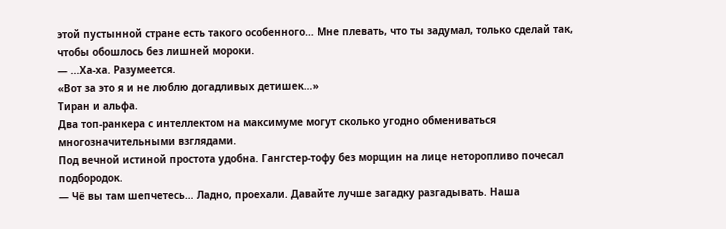этой пустынной стране есть такого особенного… Мне плевать, что ты задумал, только сделай так, чтобы обошлось без лишней мороки.
— ...Ха-ха. Разумеется.
«Вот за это я и не люблю догадливых детишек…»
Тиран и альфа.
Два топ-ранкера с интеллектом на максимуме могут сколько угодно обмениваться многозначительными взглядами.
Под вечной истиной простота удобна. Гангстер-тофу без морщин на лице неторопливо почесал подбородок.
— Чё вы там шепчетесь… Ладно, проехали. Давайте лучше загадку разгадывать. Наша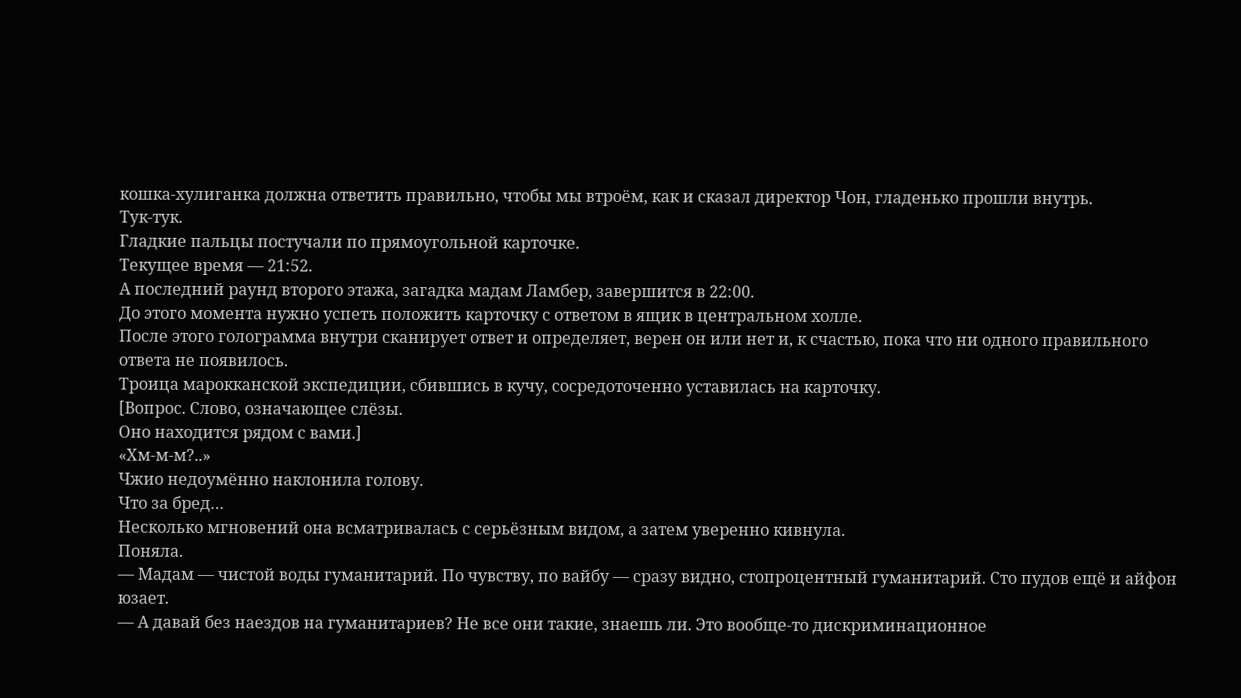кошка-хулиганка должна ответить правильно, чтобы мы втроём, как и сказал директор Чон, гладенько прошли внутрь.
Тук-тук.
Гладкие пальцы постучали по прямоугольной карточке.
Текущее время — 21:52.
А последний раунд второго этажа, загадка мадам Ламбер, завершится в 22:00.
До этого момента нужно успеть положить карточку с ответом в ящик в центральном холле.
После этого голограмма внутри сканирует ответ и определяет, верен он или нет и, к счастью, пока что ни одного правильного ответа не появилось.
Троица марокканской экспедиции, сбившись в кучу, сосредоточенно уставилась на карточку.
[Вопрос. Слово, означающее слёзы.
Оно находится рядом с вами.]
«Хм-м-м?..»
Чжио недоумённо наклонила голову.
Что за бред…
Несколько мгновений она всматривалась с серьёзным видом, а затем уверенно кивнула.
Поняла.
— Мадам — чистой воды гуманитарий. По чувству, по вайбу — сразу видно, стопроцентный гуманитарий. Сто пудов ещё и айфон юзает.
— А давай без наездов на гуманитариев? Не все они такие, знаешь ли. Это вообще-то дискриминационное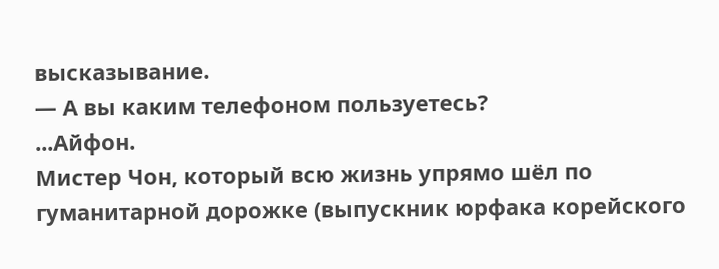высказывание.
— А вы каким телефоном пользуетесь?
...Айфон.
Мистер Чон, который всю жизнь упрямо шёл по гуманитарной дорожке (выпускник юрфака корейского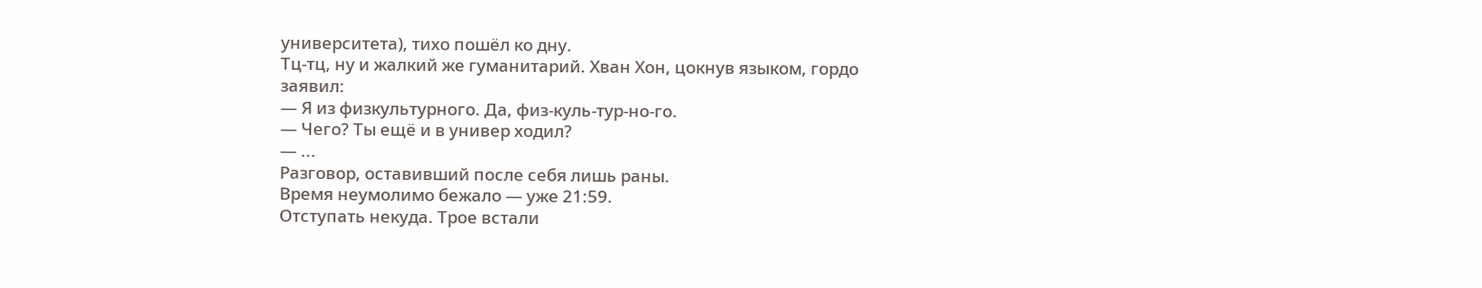университета), тихо пошёл ко дну.
Тц-тц, ну и жалкий же гуманитарий. Хван Хон, цокнув языком, гордо заявил:
— Я из физкультурного. Да, физ-куль-тур-но-го.
— Чего? Ты ещё и в универ ходил?
— ...
Разговор, оставивший после себя лишь раны.
Время неумолимо бежало — уже 21:59.
Отступать некуда. Трое встали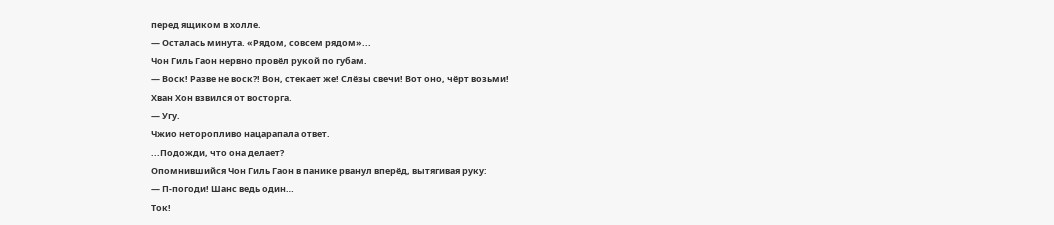перед ящиком в холле.
— Осталась минута. «Рядом, совсем рядом»...
Чон Гиль Гаон нервно провёл рукой по губам.
— Воск! Разве не воск?! Вон, стекает же! Слёзы свечи! Вот оно, чёрт возьми!
Хван Хон взвился от восторга.
— Угу.
Чжио неторопливо нацарапала ответ.
...Подожди, что она делает?
Опомнившийся Чон Гиль Гаон в панике рванул вперёд, вытягивая руку:
— П-погоди! Шанс ведь один…
Ток!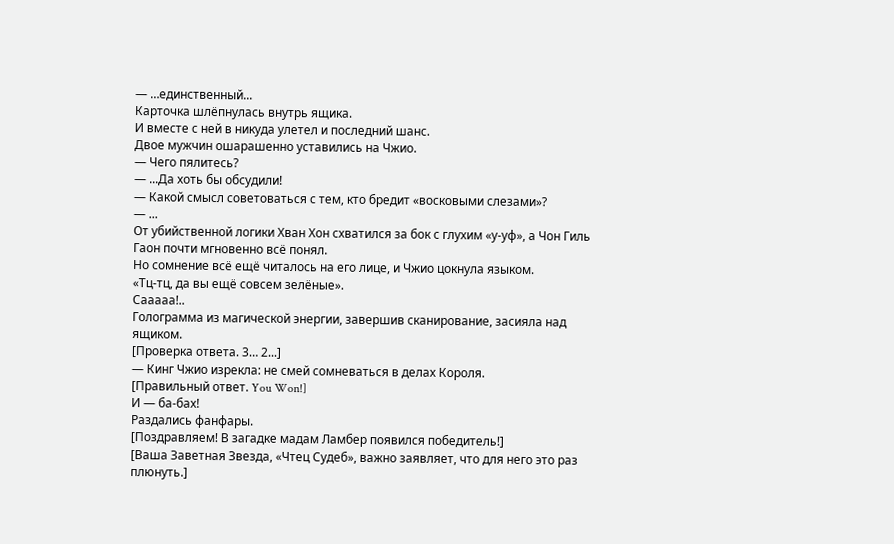— …единственный...
Карточка шлёпнулась внутрь ящика.
И вместе с ней в никуда улетел и последний шанс.
Двое мужчин ошарашенно уставились на Чжио.
— Чего пялитесь?
— ...Да хоть бы обсудили!
— Какой смысл советоваться с тем, кто бредит «восковыми слезами»?
— ...
От убийственной логики Хван Хон схватился за бок с глухим «у-уф», а Чон Гиль Гаон почти мгновенно всё понял.
Но сомнение всё ещё читалось на его лице, и Чжио цокнула языком.
«Тц-тц, да вы ещё совсем зелёные».
Сааааа!..
Голограмма из магической энергии, завершив сканирование, засияла над ящиком.
[Проверка ответа. 3… 2...]
— Кинг Чжио изрекла: не смей сомневаться в делах Короля.
[Правильный ответ. You Won!]
И — ба-бах!
Раздались фанфары.
[Поздравляем! В загадке мадам Ламбер появился победитель!]
[Ваша Заветная Звезда, «Чтец Судеб», важно заявляет, что для него это раз плюнуть.]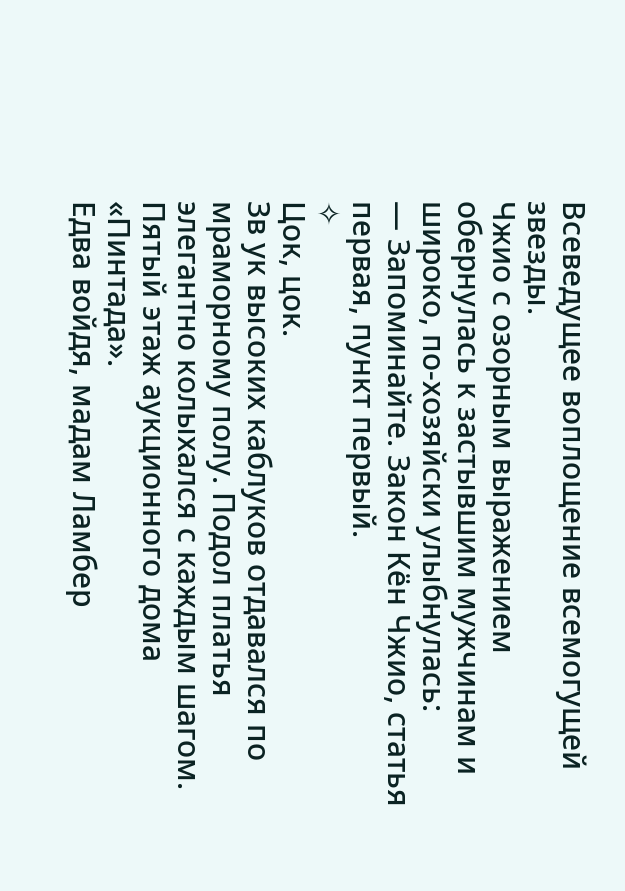Всеведущее воплощение всемогущей звезды.
Чжио с озорным выражением обернулась к застывшим мужчинам и широко, по-хозяйски улыбнулась:
— Запоминайте. Закон Кён Чжио, статья первая, пункт первый.
✧
Цок, цок.
Зв ук высоких каблуков отдавался по мраморному полу. Подол платья элегантно колыхался с каждым шагом.
Пятый этаж аукционного дома «Пинтада».
Едва войдя, мадам Ламбер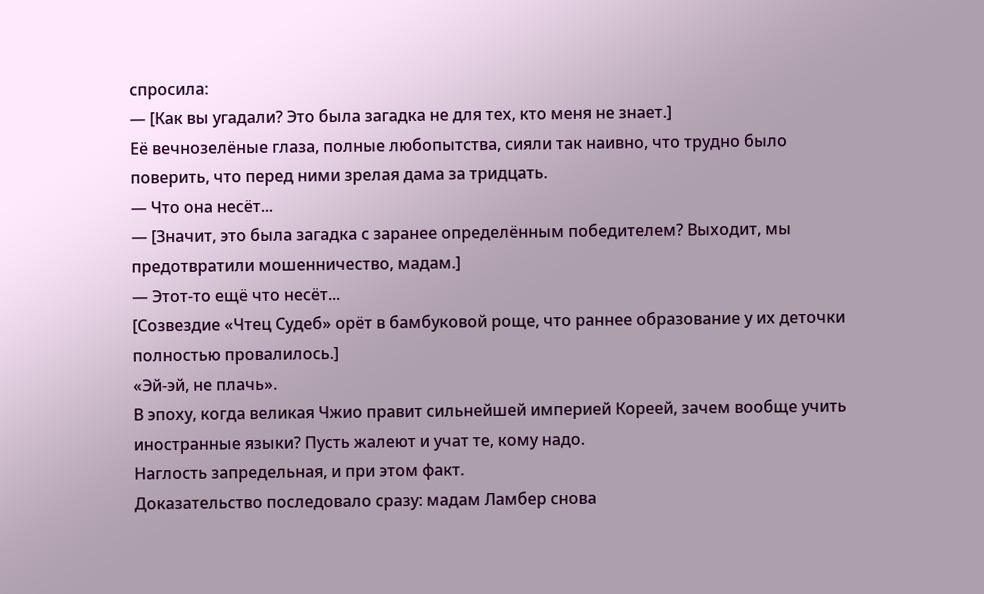спросила:
— [Как вы угадали? Это была загадка не для тех, кто меня не знает.]
Её вечнозелёные глаза, полные любопытства, сияли так наивно, что трудно было поверить, что перед ними зрелая дама за тридцать.
— Что она несёт...
— [Значит, это была загадка с заранее определённым победителем? Выходит, мы предотвратили мошенничество, мадам.]
— Этот-то ещё что несёт...
[Созвездие «Чтец Судеб» орёт в бамбуковой роще, что раннее образование у их деточки полностью провалилось.]
«Эй-эй, не плачь».
В эпоху, когда великая Чжио правит сильнейшей империей Кореей, зачем вообще учить иностранные языки? Пусть жалеют и учат те, кому надо.
Наглость запредельная, и при этом факт.
Доказательство последовало сразу: мадам Ламбер снова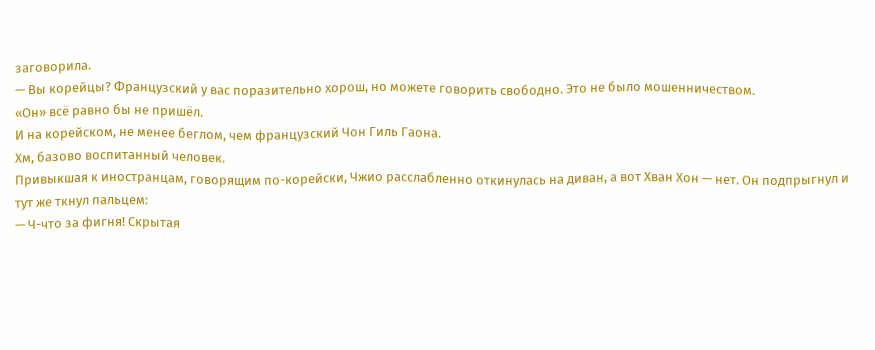заговорила.
— Вы корейцы? Французский у вас поразительно хорош, но можете говорить свободно. Это не было мошенничеством.
«Он» всё равно бы не пришёл.
И на корейском, не менее беглом, чем французский Чон Гиль Гаона.
Хм, базово воспитанный человек.
Привыкшая к иностранцам, говорящим по-корейски, Чжио расслабленно откинулась на диван, а вот Хван Хон — нет. Он подпрыгнул и тут же ткнул пальцем:
— Ч-что за фигня! Скрытая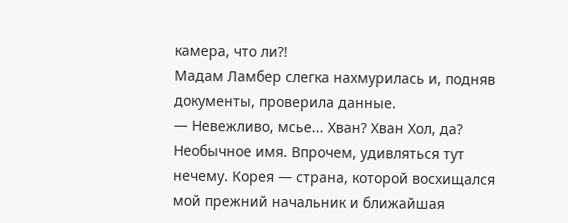камера, что ли?!
Мадам Ламбер слегка нахмурилась и, подняв документы, проверила данные.
— Невежливо, мсье... Хван? Хван Хол, да? Необычное имя. Впрочем, удивляться тут нечему. Корея — страна, которой восхищался мой прежний начальник и ближайшая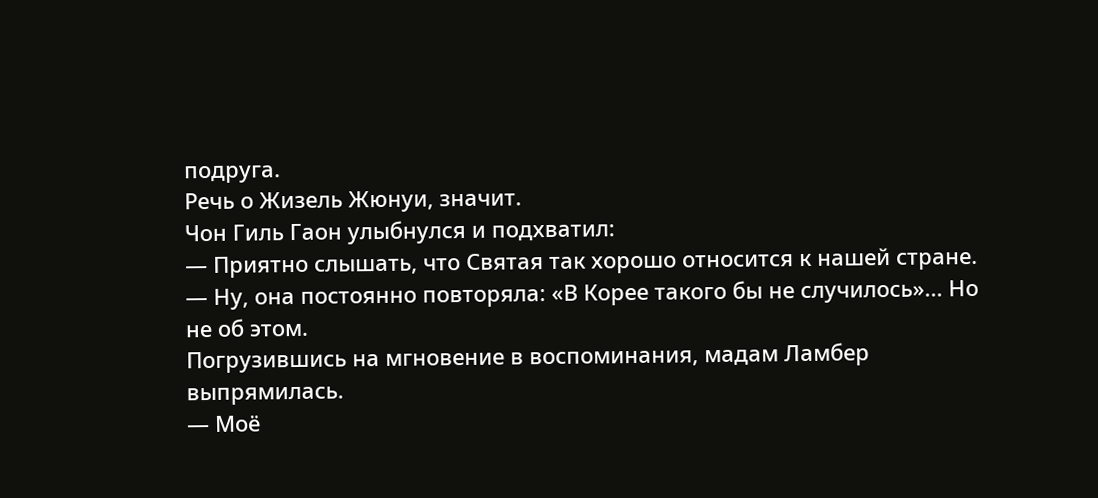подруга.
Речь о Жизель Жюнуи, значит.
Чон Гиль Гаон улыбнулся и подхватил:
— Приятно слышать, что Святая так хорошо относится к нашей стране.
— Ну, она постоянно повторяла: «В Корее такого бы не случилось»... Но не об этом.
Погрузившись на мгновение в воспоминания, мадам Ламбер выпрямилась.
— Моё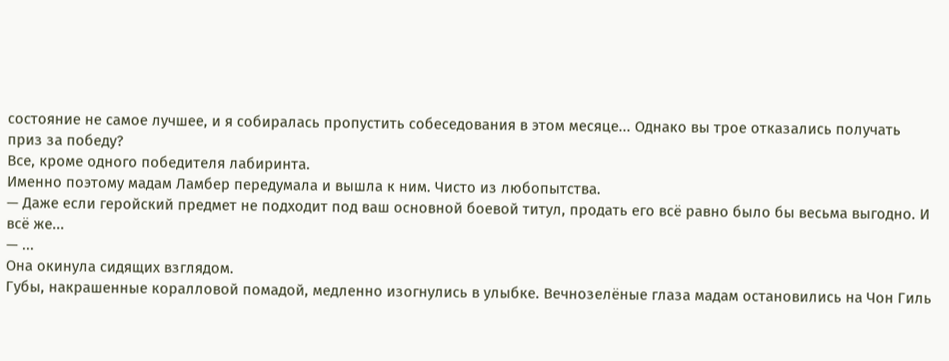состояние не самое лучшее, и я собиралась пропустить собеседования в этом месяце... Однако вы трое отказались получать приз за победу?
Все, кроме одного победителя лабиринта.
Именно поэтому мадам Ламбер передумала и вышла к ним. Чисто из любопытства.
— Даже если геройский предмет не подходит под ваш основной боевой титул, продать его всё равно было бы весьма выгодно. И всё же...
— ...
Она окинула сидящих взглядом.
Губы, накрашенные коралловой помадой, медленно изогнулись в улыбке. Вечнозелёные глаза мадам остановились на Чон Гиль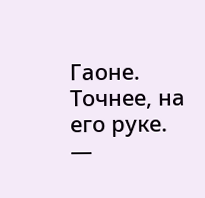Гаоне.
Точнее, на его руке.
—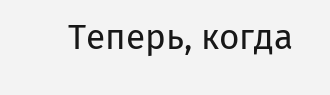Теперь, когда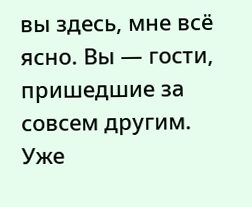вы здесь, мне всё ясно. Вы — гости, пришедшие за совсем другим.
Уже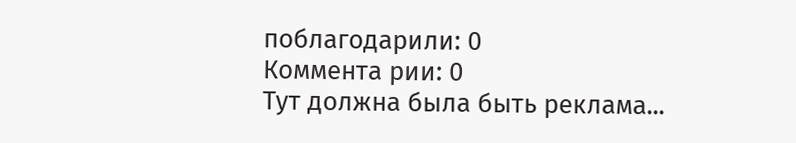поблагодарили: 0
Коммента рии: 0
Тут должна была быть реклама...